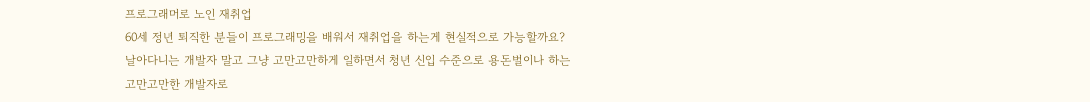프로그래머로 노인 재취업
60세 정년 퇴직한 분들이 프로그래밍을 배워서 재취업을 하는게 현실적으로 가능할까요?
날아다니는 개발자 말고 그냥 고만고만하게 일하면서 청년 신입 수준으로 용돈벌이나 하는 고만고만한 개발자로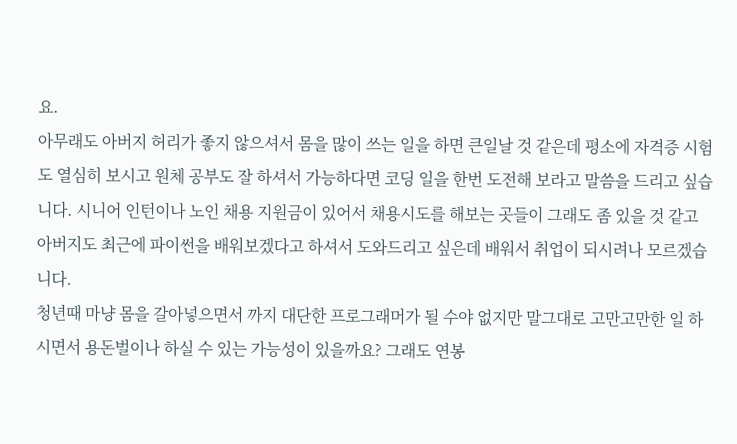요.
아무래도 아버지 허리가 좋지 않으셔서 몸을 많이 쓰는 일을 하면 큰일날 것 같은데 평소에 자격증 시험도 열심히 보시고 원체 공부도 잘 하셔서 가능하다면 코딩 일을 한번 도전해 보라고 말씀을 드리고 싶습니다. 시니어 인턴이나 노인 채용 지원금이 있어서 채용시도를 해보는 곳들이 그래도 좀 있을 것 같고 아버지도 최근에 파이썬을 배워보겠다고 하셔서 도와드리고 싶은데 배워서 취업이 되시려나 모르겠습니다.
청년때 마냥 몸을 갈아넣으면서 까지 대단한 프로그래머가 될 수야 없지만 말그대로 고만고만한 일 하시면서 용돈벌이나 하실 수 있는 가능성이 있을까요? 그래도 연봉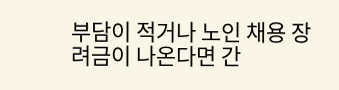부담이 적거나 노인 채용 장려금이 나온다면 간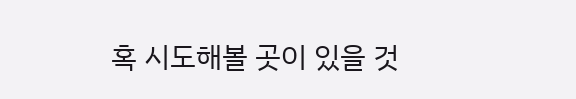혹 시도해볼 곳이 있을 것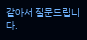같아서 질문드립니다.